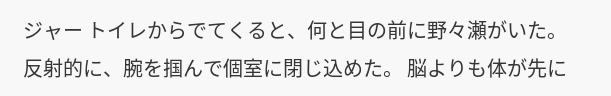ジャー トイレからでてくると、何と目の前に野々瀬がいた。 反射的に、腕を掴んで個室に閉じ込めた。 脳よりも体が先に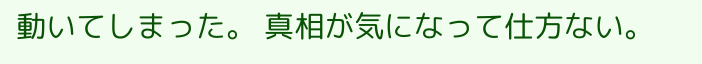動いてしまった。 真相が気になって仕方ない。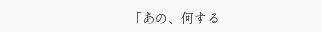「あの、何する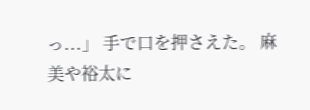っ...」 手で口を押さえた。 麻美や裕太に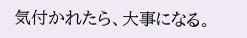気付かれたら、大事になる。